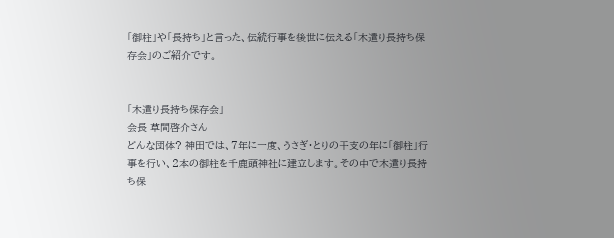「御柱」や「長持ち」と言った、伝統行事を後世に伝える「木遣り長持ち保存会」のご紹介です。


「木遣り長持ち保存会」
会長 草間啓介さん
どんな団体? 神田では、7年に一度、うさぎ・とりの干支の年に「御柱」行事を行い、2本の御柱を千鹿頭神社に建立します。その中で木遣り長持ち保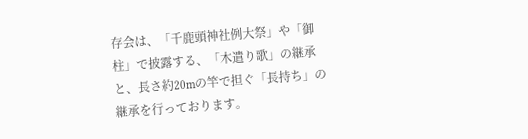存会は、「千鹿頭神社例大祭」や「御柱」で披露する、「木遣り歌」の継承と、長さ約20mの竿で担ぐ「長持ち」の継承を行っております。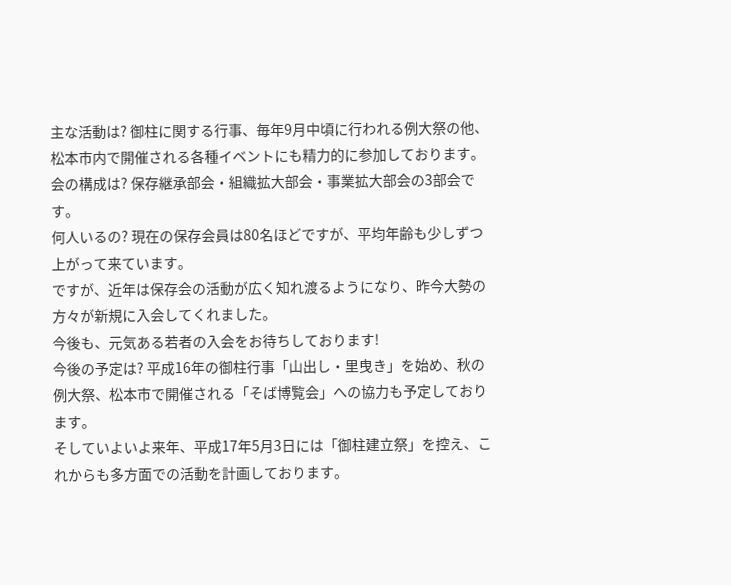主な活動は? 御柱に関する行事、毎年9月中頃に行われる例大祭の他、松本市内で開催される各種イベントにも精力的に参加しております。
会の構成は? 保存継承部会・組織拡大部会・事業拡大部会の3部会です。
何人いるの? 現在の保存会員は80名ほどですが、平均年齢も少しずつ上がって来ています。
ですが、近年は保存会の活動が広く知れ渡るようになり、昨今大勢の方々が新規に入会してくれました。
今後も、元気ある若者の入会をお待ちしております!
今後の予定は? 平成16年の御柱行事「山出し・里曳き」を始め、秋の例大祭、松本市で開催される「そば博覧会」への協力も予定しております。
そしていよいよ来年、平成17年5月3日には「御柱建立祭」を控え、これからも多方面での活動を計画しております。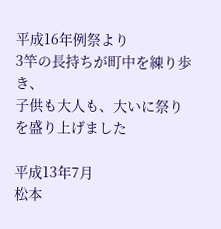平成16年例祭より
3竿の長持ちが町中を練り歩き、
子供も大人も、大いに祭りを盛り上げました

平成13年7月
松本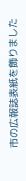市の広報誌表紙を飾りました